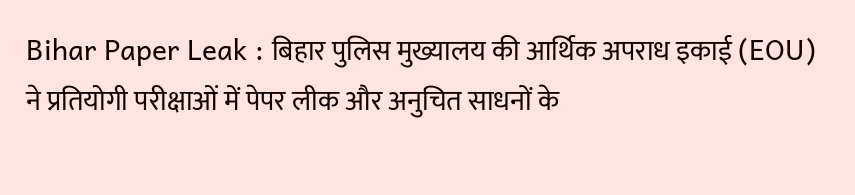Bihar Paper Leak : बिहार पुलिस मुख्यालय की आर्थिक अपराध इकाई (EOU) ने प्रतियोगी परीक्षाओं में पेपर लीक और अनुचित साधनों के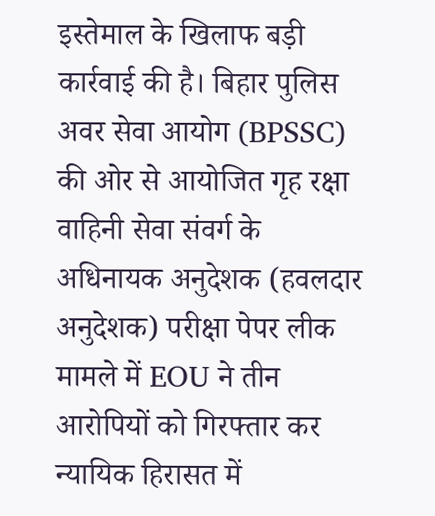इस्तेमाल के खिलाफ बड़ी कार्रवाई की है। बिहार पुलिस अवर सेवा आयोग (BPSSC) की ओर से आयोजित गृह रक्षा वाहिनी सेवा संवर्ग के अधिनायक अनुदेशक (हवलदार अनुदेशक) परीक्षा पेपर लीक मामले में EOU ने तीन आरोपियों को गिरफ्तार कर न्यायिक हिरासत में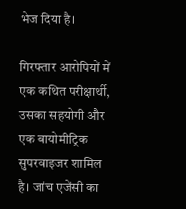भेज दिया है।

गिरफ्तार आरोपियों में एक कथित परीक्षार्थी, उसका सहयोगी और एक बायोमीट्रिक सुपरवाइजर शामिल है। जांच एजेंसी का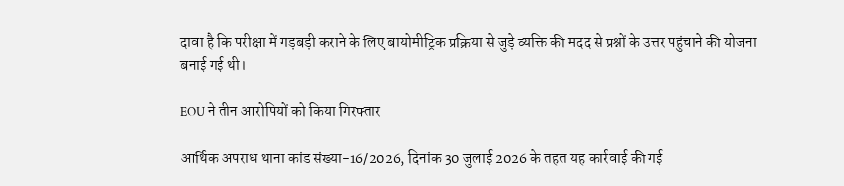दावा है कि परीक्षा में गड़बड़ी कराने के लिए बायोमीट्रिक प्रक्रिया से जुड़े व्यक्ति की मदद से प्रश्नों के उत्तर पहुंचाने की योजना बनाई गई थी।

EOU ने तीन आरोपियों को किया गिरफ्तार

आर्थिक अपराध थाना कांड संख्या-16/2026, दिनांक 30 जुलाई 2026 के तहत यह कार्रवाई की गई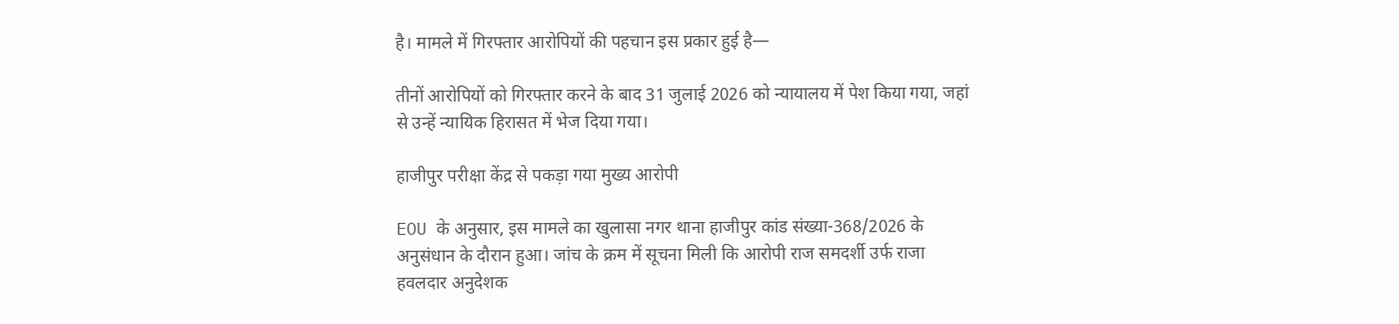है। मामले में गिरफ्तार आरोपियों की पहचान इस प्रकार हुई है—

तीनों आरोपियों को गिरफ्तार करने के बाद 31 जुलाई 2026 को न्यायालय में पेश किया गया, जहां से उन्हें न्यायिक हिरासत में भेज दिया गया।

हाजीपुर परीक्षा केंद्र से पकड़ा गया मुख्य आरोपी

EOU के अनुसार, इस मामले का खुलासा नगर थाना हाजीपुर कांड संख्या-368/2026 के अनुसंधान के दौरान हुआ। जांच के क्रम में सूचना मिली कि आरोपी राज समदर्शी उर्फ राजा हवलदार अनुदेशक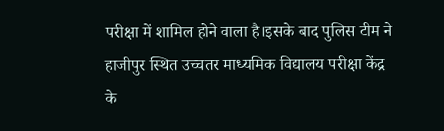परीक्षा में शामिल होने वाला है।इसके बाद पुलिस टीम ने हाजीपुर स्थित उच्चतर माध्यमिक विद्यालय परीक्षा केंद्र के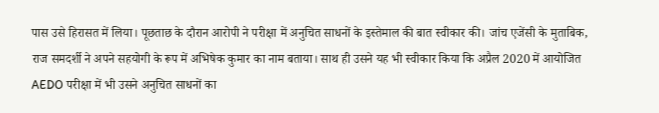पास उसे हिरासत में लिया। पूछताछ के दौरान आरोपी ने परीक्षा में अनुचित साधनों के इस्तेमाल की बात स्वीकार की। जांच एजेंसी के मुताबिक, राज समदर्शी ने अपने सहयोगी के रूप में अभिषेक कुमार का नाम बताया। साथ ही उसने यह भी स्वीकार किया कि अप्रैल 2020 में आयोजित AEDO परीक्षा में भी उसने अनुचित साधनों का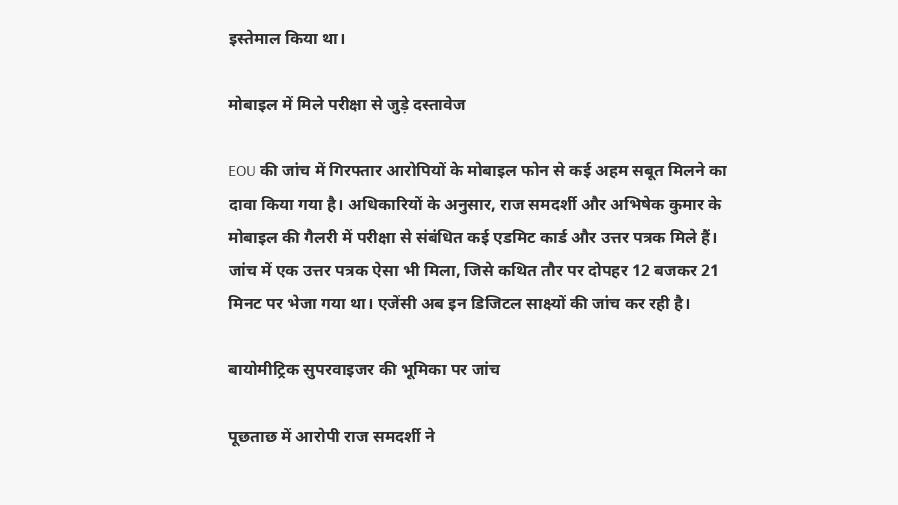इस्तेमाल किया था।

मोबाइल में मिले परीक्षा से जुड़े दस्तावेज

EOU की जांच में गिरफ्तार आरोपियों के मोबाइल फोन से कई अहम सबूत मिलने का दावा किया गया है। अधिकारियों के अनुसार, राज समदर्शी और अभिषेक कुमार के मोबाइल की गैलरी में परीक्षा से संबंधित कई एडमिट कार्ड और उत्तर पत्रक मिले हैं। जांच में एक उत्तर पत्रक ऐसा भी मिला, जिसे कथित तौर पर दोपहर 12 बजकर 21 मिनट पर भेजा गया था। एजेंसी अब इन डिजिटल साक्ष्यों की जांच कर रही है।

बायोमीट्रिक सुपरवाइजर की भूमिका पर जांच

पूछताछ में आरोपी राज समदर्शी ने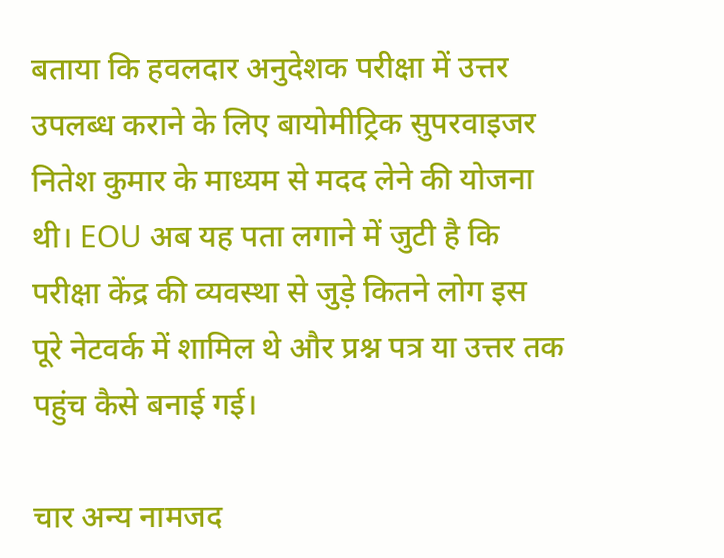बताया कि हवलदार अनुदेशक परीक्षा में उत्तर उपलब्ध कराने के लिए बायोमीट्रिक सुपरवाइजर नितेश कुमार के माध्यम से मदद लेने की योजना थी। EOU अब यह पता लगाने में जुटी है कि परीक्षा केंद्र की व्यवस्था से जुड़े कितने लोग इस पूरे नेटवर्क में शामिल थे और प्रश्न पत्र या उत्तर तक पहुंच कैसे बनाई गई।

चार अन्य नामजद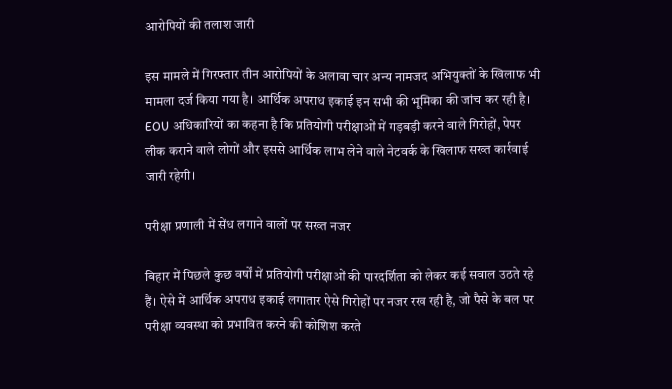आरोपियों की तलाश जारी

इस मामले में गिरफ्तार तीन आरोपियों के अलावा चार अन्य नामजद अभियुक्तों के खिलाफ भी मामला दर्ज किया गया है। आर्थिक अपराध इकाई इन सभी की भूमिका की जांच कर रही है। EOU अधिकारियों का कहना है कि प्रतियोगी परीक्षाओं में गड़बड़ी करने वाले गिरोहों, पेपर लीक कराने वाले लोगों और इससे आर्थिक लाभ लेने वाले नेटवर्क के खिलाफ सख्त कार्रवाई जारी रहेगी।

परीक्षा प्रणाली में सेंध लगाने वालों पर सख्त नजर

बिहार में पिछले कुछ वर्षों में प्रतियोगी परीक्षाओं की पारदर्शिता को लेकर कई सवाल उठते रहे हैं। ऐसे में आर्थिक अपराध इकाई लगातार ऐसे गिरोहों पर नजर रख रही है, जो पैसे के बल पर परीक्षा व्यवस्था को प्रभावित करने की कोशिश करते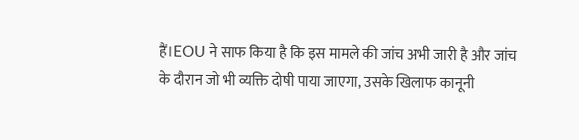हैं।EOU ने साफ किया है कि इस मामले की जांच अभी जारी है और जांच के दौरान जो भी व्यक्ति दोषी पाया जाएगा, उसके खिलाफ कानूनी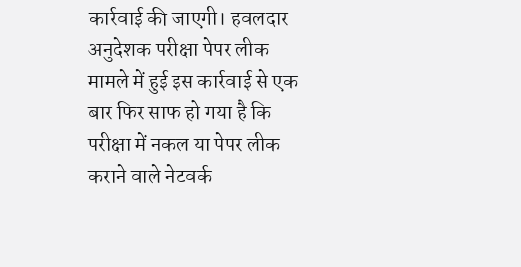कार्रवाई की जाएगी। हवलदार अनुदेशक परीक्षा पेपर लीक मामले में हुई इस कार्रवाई से एक बार फिर साफ हो गया है कि परीक्षा में नकल या पेपर लीक कराने वाले नेटवर्क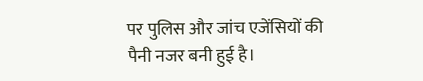पर पुलिस और जांच एजेंसियों की पैनी नजर बनी हुई है।